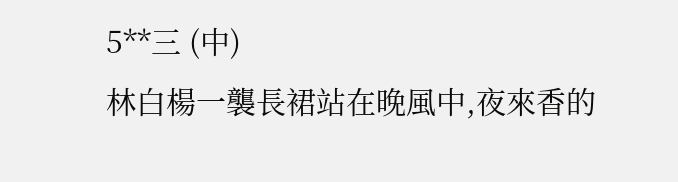5**三 (中)
林白楊一襲長裙站在晚風中,夜來香的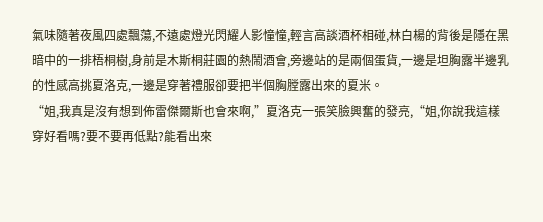氣味隨著夜風四處飄蕩,不遠處燈光閃耀人影憧憧,輕言高談酒杯相碰,林白楊的背後是隱在黑暗中的一排梧桐樹,身前是木斯桐莊園的熱鬧酒會,旁邊站的是兩個蛋貨,一邊是坦胸露半邊乳的性感高挑夏洛克,一邊是穿著禮服卻要把半個胸膛露出來的夏米。
“姐,我真是沒有想到佈雷傑爾斯也會來啊,”夏洛克一張笑臉興奮的發亮,“姐,你說我這樣穿好看嗎?要不要再低點?能看出來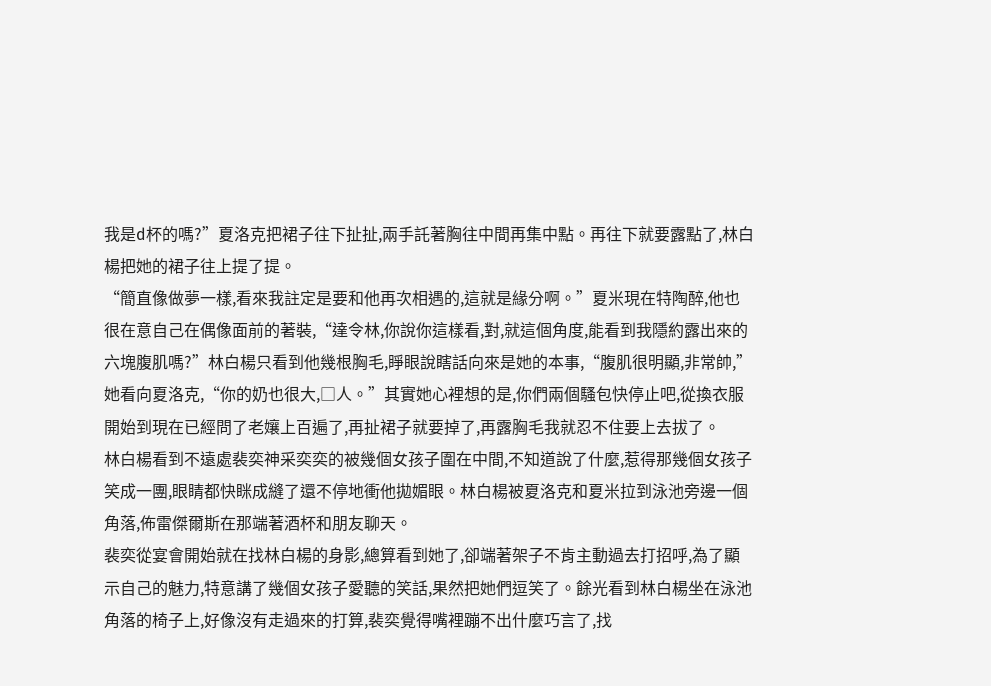我是d杯的嗎?”夏洛克把裙子往下扯扯,兩手託著胸往中間再集中點。再往下就要露點了,林白楊把她的裙子往上提了提。
“簡直像做夢一樣,看來我註定是要和他再次相遇的,這就是緣分啊。”夏米現在特陶醉,他也很在意自己在偶像面前的著裝,“達令林,你說你這樣看,對,就這個角度,能看到我隱約露出來的六塊腹肌嗎?”林白楊只看到他幾根胸毛,睜眼說瞎話向來是她的本事,“腹肌很明顯,非常帥,”她看向夏洛克,“你的奶也很大,□人。”其實她心裡想的是,你們兩個騷包快停止吧,從換衣服開始到現在已經問了老孃上百遍了,再扯裙子就要掉了,再露胸毛我就忍不住要上去拔了。
林白楊看到不遠處裴奕神采奕奕的被幾個女孩子圍在中間,不知道說了什麼,惹得那幾個女孩子笑成一團,眼睛都快眯成縫了還不停地衝他拋媚眼。林白楊被夏洛克和夏米拉到泳池旁邊一個角落,佈雷傑爾斯在那端著酒杯和朋友聊天。
裴奕從宴會開始就在找林白楊的身影,總算看到她了,卻端著架子不肯主動過去打招呼,為了顯示自己的魅力,特意講了幾個女孩子愛聽的笑話,果然把她們逗笑了。餘光看到林白楊坐在泳池角落的椅子上,好像沒有走過來的打算,裴奕覺得嘴裡蹦不出什麼巧言了,找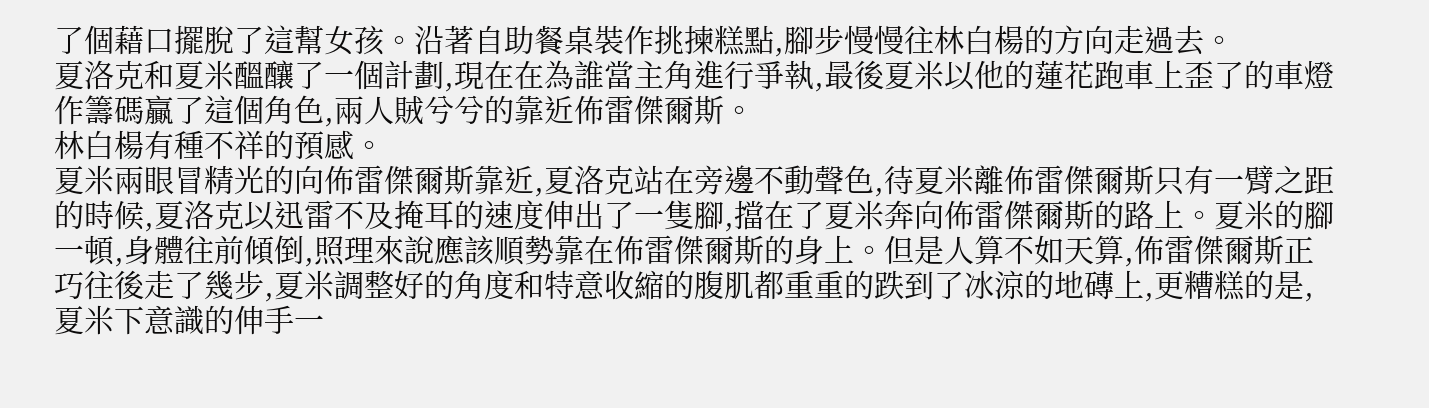了個藉口擺脫了這幫女孩。沿著自助餐桌裝作挑揀糕點,腳步慢慢往林白楊的方向走過去。
夏洛克和夏米醞釀了一個計劃,現在在為誰當主角進行爭執,最後夏米以他的蓮花跑車上歪了的車燈作籌碼贏了這個角色,兩人賊兮兮的靠近佈雷傑爾斯。
林白楊有種不祥的預感。
夏米兩眼冒精光的向佈雷傑爾斯靠近,夏洛克站在旁邊不動聲色,待夏米離佈雷傑爾斯只有一臂之距的時候,夏洛克以迅雷不及掩耳的速度伸出了一隻腳,擋在了夏米奔向佈雷傑爾斯的路上。夏米的腳一頓,身體往前傾倒,照理來說應該順勢靠在佈雷傑爾斯的身上。但是人算不如天算,佈雷傑爾斯正巧往後走了幾步,夏米調整好的角度和特意收縮的腹肌都重重的跌到了冰涼的地磚上,更糟糕的是,夏米下意識的伸手一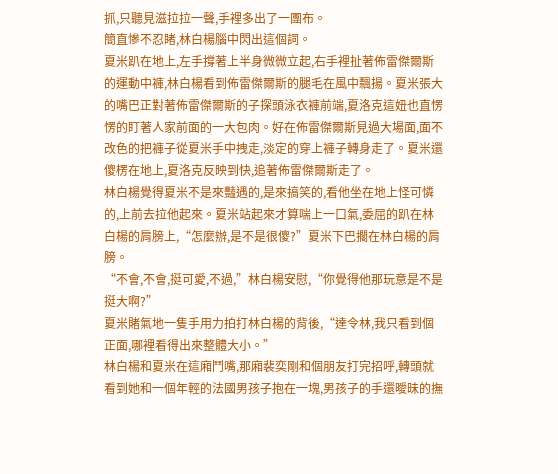抓,只聽見滋拉拉一聲,手裡多出了一團布。
簡直慘不忍睹,林白楊腦中閃出這個詞。
夏米趴在地上,左手撐著上半身微微立起,右手裡扯著佈雷傑爾斯的運動中褲,林白楊看到佈雷傑爾斯的腿毛在風中飄揚。夏米張大的嘴巴正對著佈雷傑爾斯的子探頭泳衣褲前端,夏洛克這妞也直愣愣的盯著人家前面的一大包肉。好在佈雷傑爾斯見過大場面,面不改色的把褲子從夏米手中拽走,淡定的穿上褲子轉身走了。夏米還傻楞在地上,夏洛克反映到快,追著佈雷傑爾斯走了。
林白楊覺得夏米不是來豔遇的,是來搞笑的,看他坐在地上怪可憐的,上前去拉他起來。夏米站起來才算喘上一口氣,委屈的趴在林白楊的肩膀上,“怎麼辦,是不是很傻?”夏米下巴擱在林白楊的肩膀。
“不會,不會,挺可愛,不過,”林白楊安慰,“你覺得他那玩意是不是挺大啊?”
夏米賭氣地一隻手用力拍打林白楊的背後,“達令林,我只看到個正面,哪裡看得出來整體大小。”
林白楊和夏米在這廂鬥嘴,那廂裴奕剛和個朋友打完招呼,轉頭就看到她和一個年輕的法國男孩子抱在一塊,男孩子的手還曖昧的撫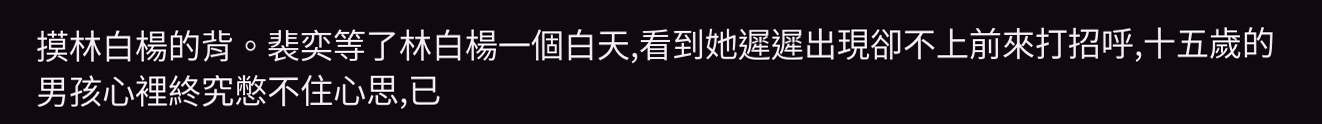摸林白楊的背。裴奕等了林白楊一個白天,看到她遲遲出現卻不上前來打招呼,十五歲的男孩心裡終究憋不住心思,已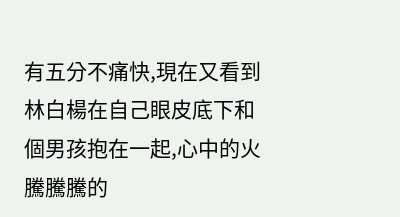有五分不痛快,現在又看到林白楊在自己眼皮底下和個男孩抱在一起,心中的火騰騰騰的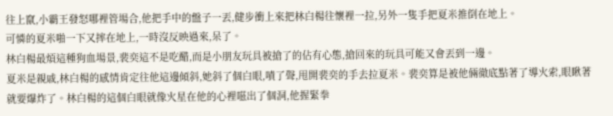往上竄,小霸王發怒哪裡管場合,他把手中的盤子一丟,健步衝上來把林白楊往懷裡一拉,另外一隻手把夏米推倒在地上。
可憐的夏米啪一下又摔在地上,一時沒反映過來,呆了。
林白楊最煩這種狗血場景,裴奕這不是吃醋,而是小朋友玩具被搶了的佔有心態,搶回來的玩具可能又會丟到一邊。
夏米是親戚,林白楊的感情肯定往他這邊傾斜,她斜了個白眼,嘖了聲,甩開裴奕的手去拉夏米。裴奕算是被他倆徹底點著了導火索,眼瞅著就要爆炸了。林白楊的這個白眼就像火星在他的心裡嗞出了個洞,他握緊拳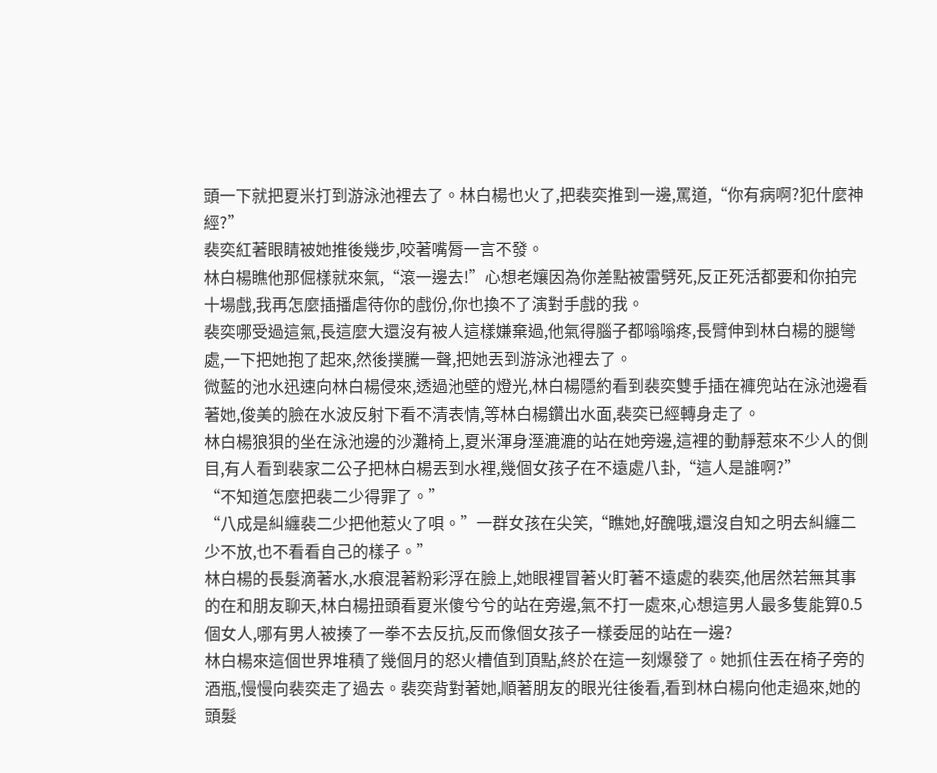頭一下就把夏米打到游泳池裡去了。林白楊也火了,把裴奕推到一邊,罵道,“你有病啊?犯什麼神經?”
裴奕紅著眼睛被她推後幾步,咬著嘴脣一言不發。
林白楊瞧他那倔樣就來氣,“滾一邊去!”心想老孃因為你差點被雷劈死,反正死活都要和你拍完十場戲,我再怎麼插播虐待你的戲份,你也換不了演對手戲的我。
裴奕哪受過這氣,長這麼大還沒有被人這樣嫌棄過,他氣得腦子都嗡嗡疼,長臂伸到林白楊的腿彎處,一下把她抱了起來,然後撲騰一聲,把她丟到游泳池裡去了。
微藍的池水迅速向林白楊侵來,透過池壁的燈光,林白楊隱約看到裴奕雙手插在褲兜站在泳池邊看著她,俊美的臉在水波反射下看不清表情,等林白楊鑽出水面,裴奕已經轉身走了。
林白楊狼狽的坐在泳池邊的沙灘椅上,夏米渾身溼漉漉的站在她旁邊,這裡的動靜惹來不少人的側目,有人看到裴家二公子把林白楊丟到水裡,幾個女孩子在不遠處八卦,“這人是誰啊?”
“不知道怎麼把裴二少得罪了。”
“八成是糾纏裴二少把他惹火了唄。”一群女孩在尖笑,“瞧她,好醜哦,還沒自知之明去糾纏二少不放,也不看看自己的樣子。”
林白楊的長髮滴著水,水痕混著粉彩浮在臉上,她眼裡冒著火盯著不遠處的裴奕,他居然若無其事的在和朋友聊天,林白楊扭頭看夏米傻兮兮的站在旁邊,氣不打一處來,心想這男人最多隻能算0.5個女人,哪有男人被揍了一拳不去反抗,反而像個女孩子一樣委屈的站在一邊?
林白楊來這個世界堆積了幾個月的怒火槽值到頂點,終於在這一刻爆發了。她抓住丟在椅子旁的酒瓶,慢慢向裴奕走了過去。裴奕背對著她,順著朋友的眼光往後看,看到林白楊向他走過來,她的頭髮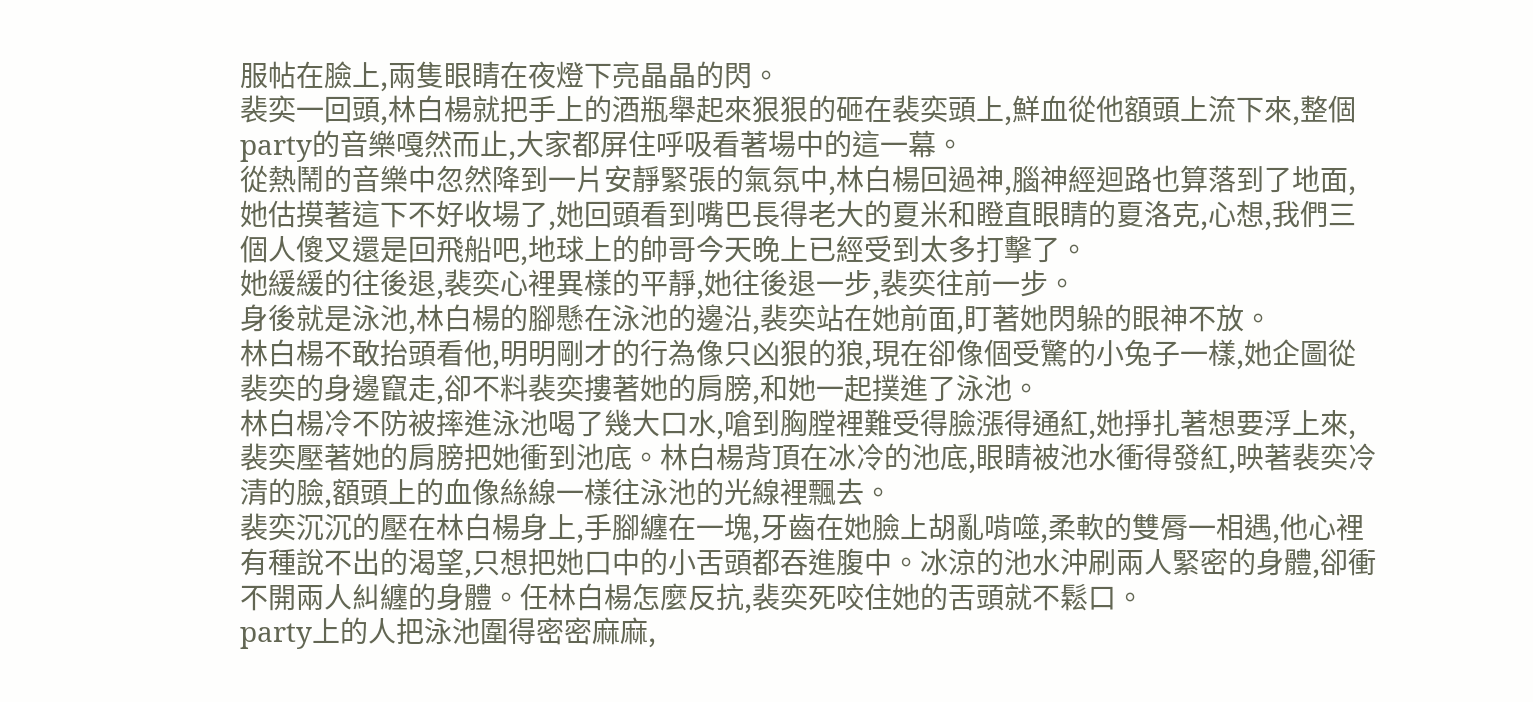服帖在臉上,兩隻眼睛在夜燈下亮晶晶的閃。
裴奕一回頭,林白楊就把手上的酒瓶舉起來狠狠的砸在裴奕頭上,鮮血從他額頭上流下來,整個party的音樂嘎然而止,大家都屏住呼吸看著場中的這一幕。
從熱鬧的音樂中忽然降到一片安靜緊張的氣氛中,林白楊回過神,腦神經迴路也算落到了地面,她估摸著這下不好收場了,她回頭看到嘴巴長得老大的夏米和瞪直眼睛的夏洛克,心想,我們三個人傻叉還是回飛船吧,地球上的帥哥今天晚上已經受到太多打擊了。
她緩緩的往後退,裴奕心裡異樣的平靜,她往後退一步,裴奕往前一步。
身後就是泳池,林白楊的腳懸在泳池的邊沿,裴奕站在她前面,盯著她閃躲的眼神不放。
林白楊不敢抬頭看他,明明剛才的行為像只凶狠的狼,現在卻像個受驚的小兔子一樣,她企圖從裴奕的身邊竄走,卻不料裴奕摟著她的肩膀,和她一起撲進了泳池。
林白楊冷不防被摔進泳池喝了幾大口水,嗆到胸膛裡難受得臉漲得通紅,她掙扎著想要浮上來,裴奕壓著她的肩膀把她衝到池底。林白楊背頂在冰冷的池底,眼睛被池水衝得發紅,映著裴奕冷清的臉,額頭上的血像絲線一樣往泳池的光線裡飄去。
裴奕沉沉的壓在林白楊身上,手腳纏在一塊,牙齒在她臉上胡亂啃噬,柔軟的雙脣一相遇,他心裡有種說不出的渴望,只想把她口中的小舌頭都吞進腹中。冰涼的池水沖刷兩人緊密的身體,卻衝不開兩人糾纏的身體。任林白楊怎麼反抗,裴奕死咬住她的舌頭就不鬆口。
party上的人把泳池圍得密密麻麻,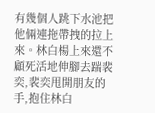有幾個人跳下水池把他倆連拖帶拽的拉上來。林白楊上來還不顧死活地伸腳去踹裴奕,裴奕甩開朋友的手,抱住林白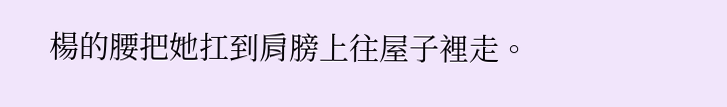楊的腰把她扛到肩膀上往屋子裡走。